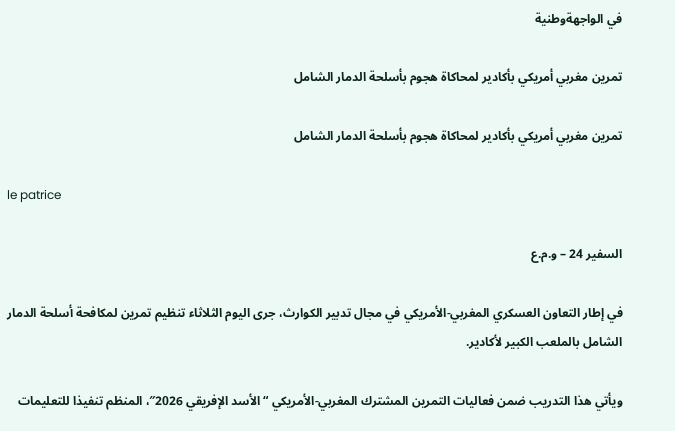في الواجهةوطنية

تمرين مغربي أمريكي بأكادير لمحاكاة هجوم بأسلحة الدمار الشامل

تمرين مغربي أمريكي بأكادير لمحاكاة هجوم بأسلحة الدمار الشامل

le patrice

السفير 24 – و.م.ع

في إطار التعاون العسكري المغربي-الأمريكي في مجال تدبير الكوارث، جرى اليوم الثلاثاء تنظيم تمرين لمكافحة أسلحة الدمار الشامل بالملعب الكبير لأكادير.

ويأتي هذا التدريب ضمن فعاليات التمرين المشترك المغربي-الأمريكي “الأسد الإفريقي 2026″، المنظم تنفيذا للتعليمات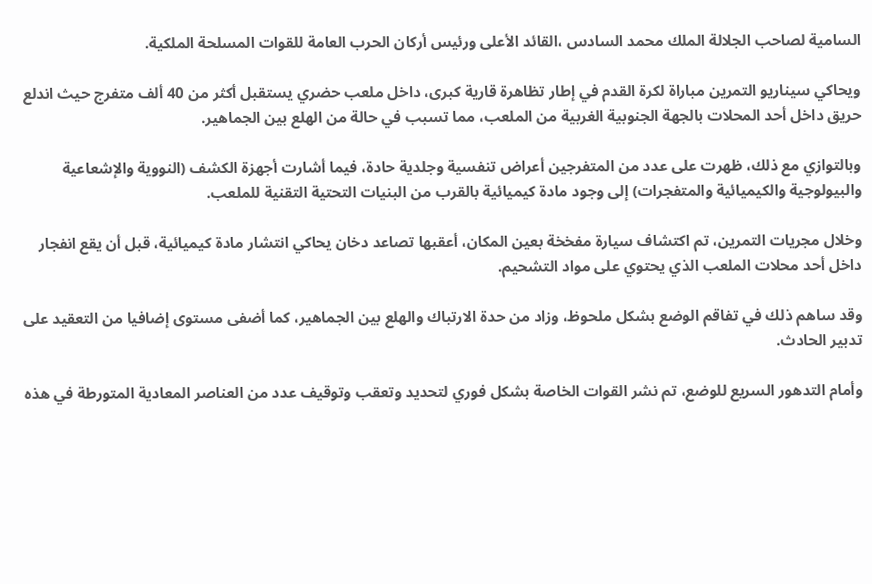السامية لصاحب الجلالة الملك محمد السادس ،القائد الأعلى ورئيس أركان الحرب العامة للقوات المسلحة الملكية.

ويحاكي سيناريو التمرين مباراة لكرة القدم في إطار تظاهرة قارية كبرى، داخل ملعب حضري يستقبل أكثر من 40 ألف متفرج حيث اندلع حريق داخل أحد المحلات بالجهة الجنوبية الغربية من الملعب، مما تسبب في حالة من الهلع بين الجماهير.

وبالتوازي مع ذلك، ظهرت على عدد من المتفرجين أعراض تنفسية وجلدية حادة، فيما أشارت أجهزة الكشف (النووية والإشعاعية والبيولوجية والكيميائية والمتفجرات) إلى وجود مادة كيميائية بالقرب من البنيات التحتية التقنية للملعب.

وخلال مجريات التمرين، تم اكتشاف سيارة مفخخة بعين المكان، أعقبها تصاعد دخان يحاكي انتشار مادة كيميائية، قبل أن يقع انفجار داخل أحد محلات الملعب الذي يحتوي على مواد التشحيم.

وقد ساهم ذلك في تفاقم الوضع بشكل ملحوظ، وزاد من حدة الارتباك والهلع بين الجماهير، كما أضفى مستوى إضافيا من التعقيد على تدبير الحادث.

وأمام التدهور السريع للوضع، تم نشر القوات الخاصة بشكل فوري لتحديد وتعقب وتوقيف عدد من العناصر المعادية المتورطة في هذه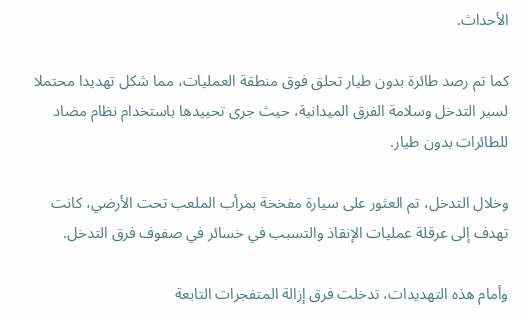الأحداث.

كما تم رصد طائرة بدون طيار تحلق فوق منطقة العمليات، مما شكل تهديدا محتملا لسير التدخل وسلامة الفرق الميدانية، حيث جرى تحييدها باستخدام نظام مضاد للطائرات بدون طيار.

وخلال التدخل، تم العثور على سيارة مفخخة بمرأب الملعب تحت الأرضي، كانت تهدف إلى عرقلة عمليات الإنقاذ والتسبب في خسائر في صفوف فرق التدخل.

وأمام هذه التهديدات، تدخلت فرق إزالة المتفجرات التابعة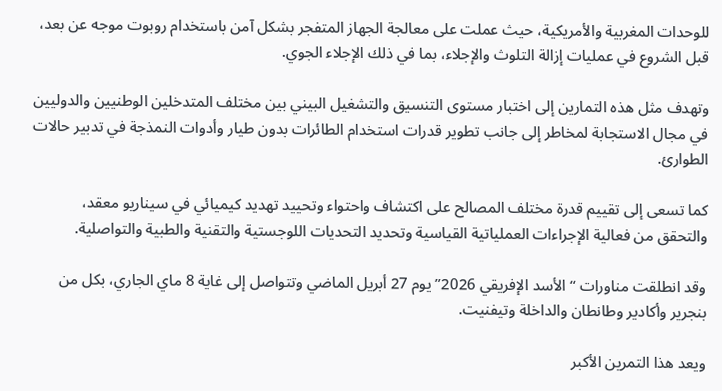للوحدات المغربية والأمريكية، حيث عملت على معالجة الجهاز المتفجر بشكل آمن باستخدام روبوت موجه عن بعد، قبل الشروع في عمليات إزالة التلوث والإجلاء، بما في ذلك الإجلاء الجوي.

وتهدف مثل هذه التمارين إلى اختبار مستوى التنسيق والتشغيل البيني بين مختلف المتدخلين الوطنيين والدوليين في مجال الاستجابة لمخاطر إلى جانب تطوير قدرات استخدام الطائرات بدون طيار وأدوات النمذجة في تدبير حالات الطوارئ.

كما تسعى إلى تقييم قدرة مختلف المصالح على اكتشاف واحتواء وتحييد تهديد كيميائي في سيناريو معقد، والتحقق من فعالية الإجراءات العملياتية القياسية وتحديد التحديات اللوجستية والتقنية والطبية والتواصلية.

وقد انطلقت مناورات “الأسد الإفريقي 2026” يوم 27 أبريل الماضي وتتواصل إلى غاية 8 ماي الجاري، بكل من بنجرير وأكادير وطانطان والداخلة وتيفنيت.

ويعد هذا التمرين الأكبر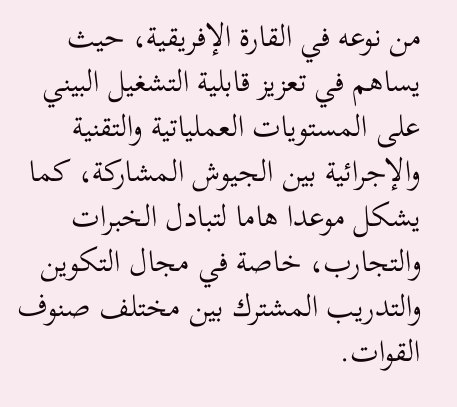من نوعه في القارة الإفريقية، حيث يساهم في تعزيز قابلية التشغيل البيني على المستويات العملياتية والتقنية والإجرائية بين الجيوش المشاركة، كما يشكل موعدا هاما لتبادل الخبرات والتجارب، خاصة في مجال التكوين والتدريب المشترك بين مختلف صنوف القوات.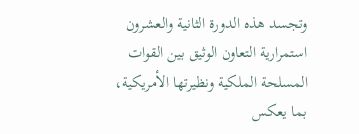وتجسد هذه الدورة الثانية والعشرون استمرارية التعاون الوثيق بين القوات المسلحة الملكية ونظيرتها الأمريكية، بما يعكس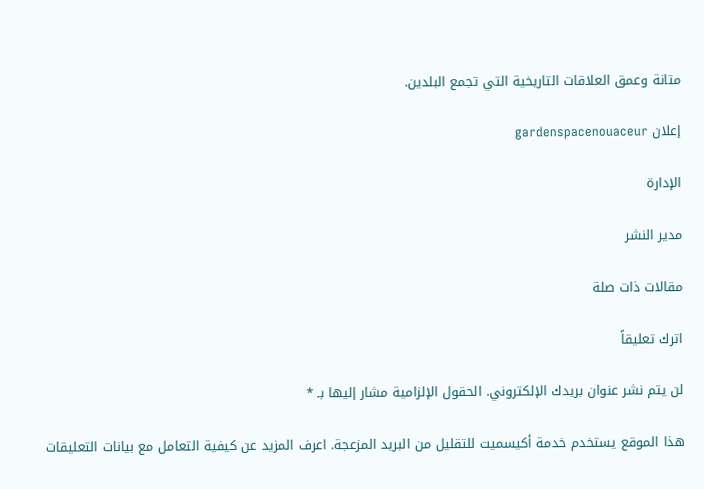متانة وعمق العلاقات التاريخية التي تجمع البلدين.

إعلان gardenspacenouaceur

الإدارة

مدير النشر

مقالات ذات صلة

اترك تعليقاً

لن يتم نشر عنوان بريدك الإلكتروني. الحقول الإلزامية مشار إليها بـ *

هذا الموقع يستخدم خدمة أكيسميت للتقليل من البريد المزعجة. اعرف المزيد عن كيفية التعامل مع بيانات التعليقات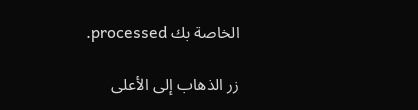الخاصة بك processed.

زر الذهاب إلى الأعلى